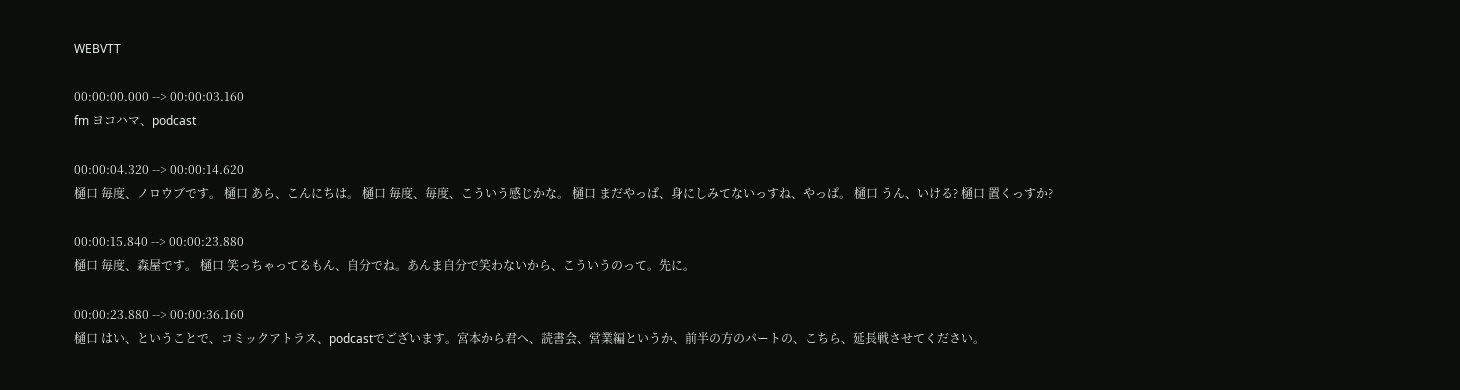WEBVTT

00:00:00.000 --> 00:00:03.160
fm ヨコハマ、podcast

00:00:04.320 --> 00:00:14.620
樋口 毎度、ノロウブです。 樋口 あら、こんにちは。 樋口 毎度、毎度、こういう感じかな。 樋口 まだやっぱ、身にしみてないっすね、やっぱ。 樋口 うん、いける? 樋口 置くっすか?

00:00:15.840 --> 00:00:23.880
樋口 毎度、森屋です。 樋口 笑っちゃってるもん、自分でね。あんま自分で笑わないから、こういうのって。先に。

00:00:23.880 --> 00:00:36.160
樋口 はい、ということで、コミックアトラス、podcastでございます。宮本から君へ、読書会、営業編というか、前半の方のパートの、こちら、延長戦させてください。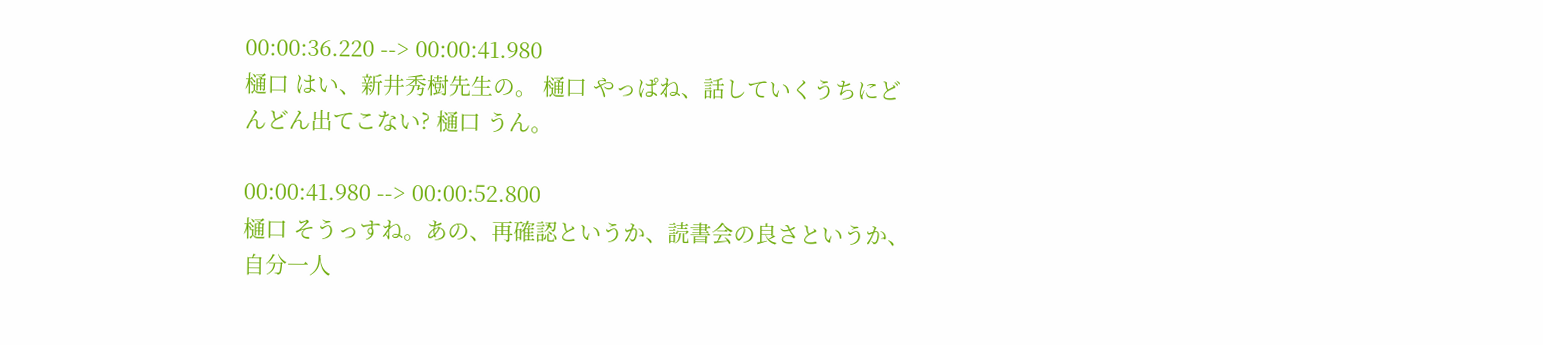00:00:36.220 --> 00:00:41.980
樋口 はい、新井秀樹先生の。 樋口 やっぱね、話していくうちにどんどん出てこない? 樋口 うん。

00:00:41.980 --> 00:00:52.800
樋口 そうっすね。あの、再確認というか、読書会の良さというか、自分一人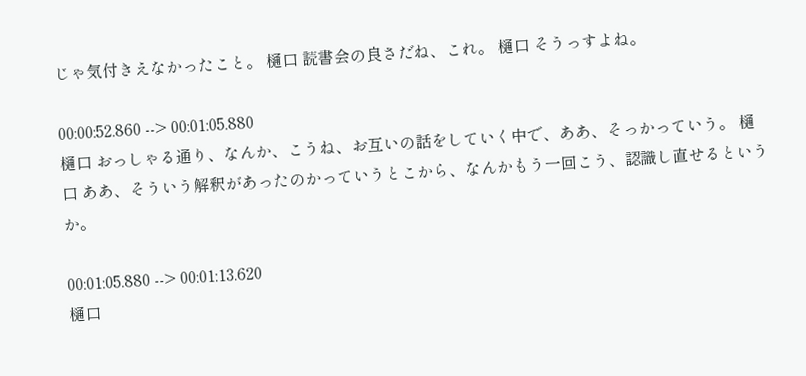じゃ気付きえなかったこと。 樋口 読書会の良さだね、これ。 樋口 そうっすよね。

00:00:52.860 --> 00:01:05.880
樋口 おっしゃる通り、なんか、こうね、お互いの話をしていく中で、ああ、そっかっていう。 樋口 ああ、そういう解釈があったのかっていうとこから、なんかもう一回こう、認識し直せるというか。

00:01:05.880 --> 00:01:13.620
樋口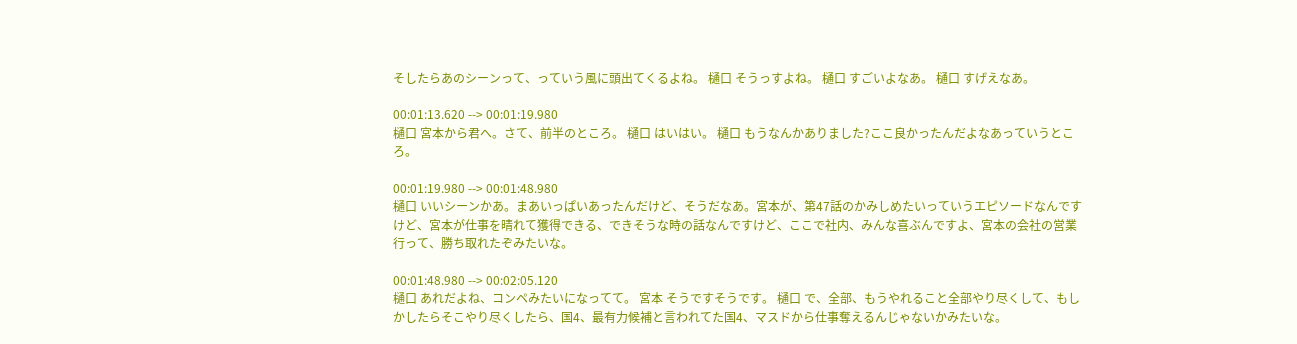そしたらあのシーンって、っていう風に頭出てくるよね。 樋口 そうっすよね。 樋口 すごいよなあ。 樋口 すげえなあ。

00:01:13.620 --> 00:01:19.980
樋口 宮本から君へ。さて、前半のところ。 樋口 はいはい。 樋口 もうなんかありました?ここ良かったんだよなあっていうところ。

00:01:19.980 --> 00:01:48.980
樋口 いいシーンかあ。まあいっぱいあったんだけど、そうだなあ。宮本が、第47話のかみしめたいっていうエピソードなんですけど、宮本が仕事を晴れて獲得できる、できそうな時の話なんですけど、ここで社内、みんな喜ぶんですよ、宮本の会社の営業行って、勝ち取れたぞみたいな。

00:01:48.980 --> 00:02:05.120
樋口 あれだよね、コンペみたいになってて。 宮本 そうですそうです。 樋口 で、全部、もうやれること全部やり尽くして、もしかしたらそこやり尽くしたら、国4、最有力候補と言われてた国4、マスドから仕事奪えるんじゃないかみたいな。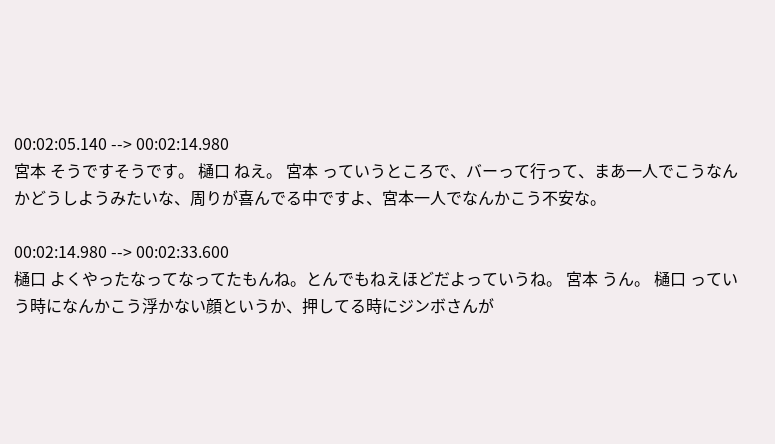00:02:05.140 --> 00:02:14.980
宮本 そうですそうです。 樋口 ねえ。 宮本 っていうところで、バーって行って、まあ一人でこうなんかどうしようみたいな、周りが喜んでる中ですよ、宮本一人でなんかこう不安な。

00:02:14.980 --> 00:02:33.600
樋口 よくやったなってなってたもんね。とんでもねえほどだよっていうね。 宮本 うん。 樋口 っていう時になんかこう浮かない顔というか、押してる時にジンボさんが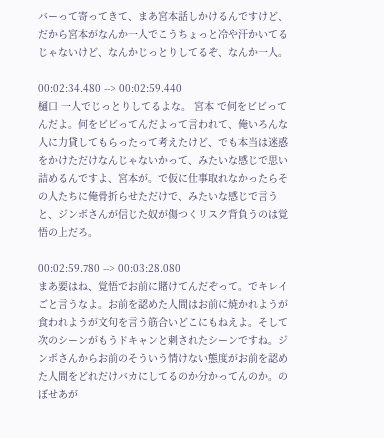バーって寄ってきて、まあ宮本話しかけるんですけど、だから宮本がなんか一人でこうちょっと冷や汗かいてるじゃないけど、なんかじっとりしてるぞ、なんか一人。

00:02:34.480 --> 00:02:59.440
樋口 一人でじっとりしてるよな。 宮本 で何をビビってんだよ。何をビビってんだよって言われて、俺いろんな人に力貸してもらったって考えたけど、でも本当は迷惑をかけただけなんじゃないかって、みたいな感じで思い詰めるんですよ、宮本が。で仮に仕事取れなかったらその人たちに俺骨折らせただけで、みたいな感じで言うと、ジンボさんが信じた奴が傷つくリスク背負うのは覚悟の上だろ。

00:02:59.780 --> 00:03:28.080
まあ要はね、覚悟でお前に賭けてんだぞって。でキレイごと言うなよ。お前を認めた人間はお前に焼かれようが食われようが文句を言う筋合いどこにもねえよ。そして次のシーンがもうドキャンと刺されたシーンですね。ジンボさんからお前のそういう情けない態度がお前を認めた人間をどれだけバカにしてるのか分かってんのか。のぼせあが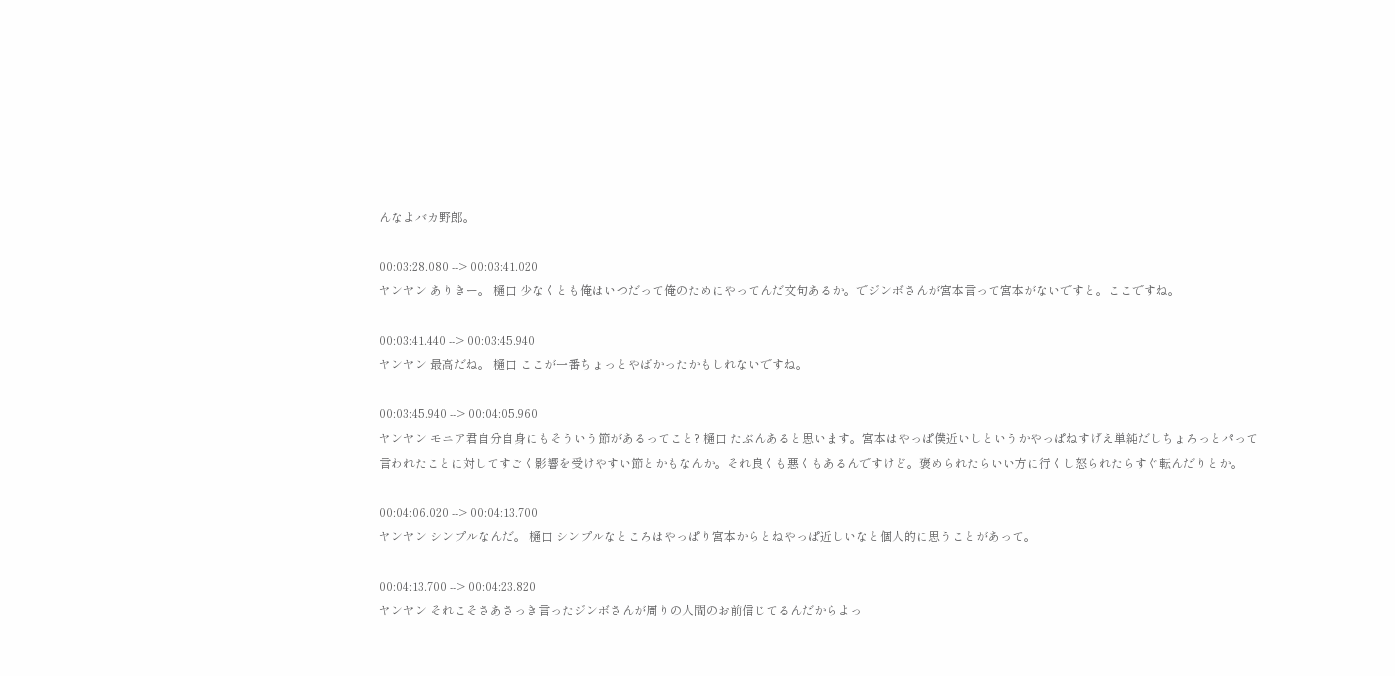んなよバカ野郎。

00:03:28.080 --> 00:03:41.020
ヤンヤン ありきー。 樋口 少なくとも俺はいつだって俺のためにやってんだ文句あるか。でジンボさんが宮本言って宮本がないですと。ここですね。

00:03:41.440 --> 00:03:45.940
ヤンヤン 最高だね。 樋口 ここが一番ちょっとやばかったかもしれないですね。

00:03:45.940 --> 00:04:05.960
ヤンヤン モニア君自分自身にもそういう節があるってこと? 樋口 たぶんあると思います。宮本はやっぱ僕近いしというかやっぱねすげえ単純だしちょろっとパって言われたことに対してすごく影響を受けやすい節とかもなんか。それ良くも悪くもあるんですけど。褒められたらいい方に行くし怒られたらすぐ転んだりとか。

00:04:06.020 --> 00:04:13.700
ヤンヤン シンプルなんだ。 樋口 シンプルなところはやっぱり宮本からとねやっぱ近しいなと個人的に思うことがあって。

00:04:13.700 --> 00:04:23.820
ヤンヤン それこそさあさっき言ったジンボさんが周りの人間のお前信じてるんだからよっ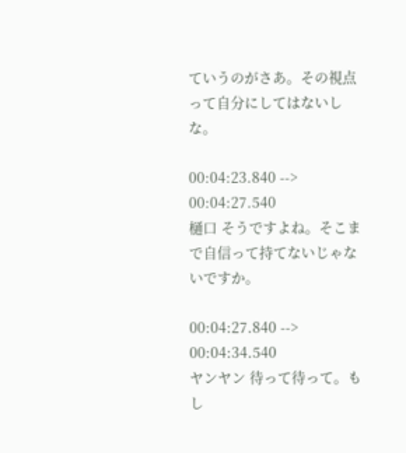ていうのがさあ。その視点って自分にしてはないしな。

00:04:23.840 --> 00:04:27.540
樋口 そうですよね。そこまで自信って持てないじゃないですか。

00:04:27.840 --> 00:04:34.540
ヤンヤン 待って待って。もし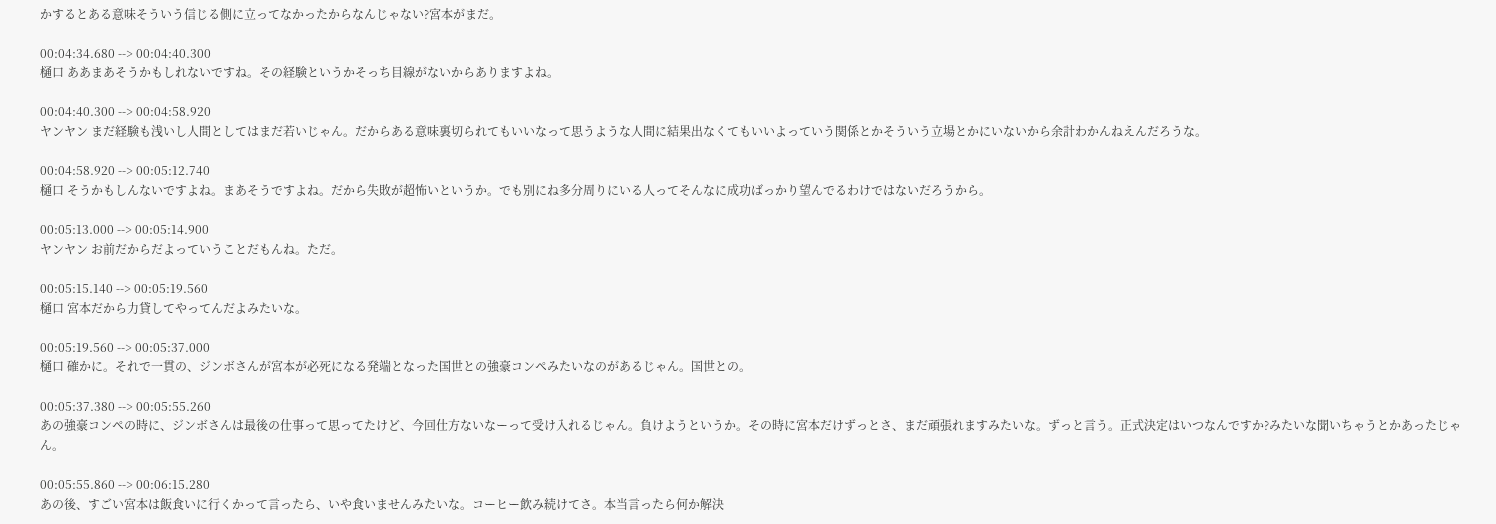かするとある意味そういう信じる側に立ってなかったからなんじゃない?宮本がまだ。

00:04:34.680 --> 00:04:40.300
樋口 ああまあそうかもしれないですね。その経験というかそっち目線がないからありますよね。

00:04:40.300 --> 00:04:58.920
ヤンヤン まだ経験も浅いし人間としてはまだ若いじゃん。だからある意味裏切られてもいいなって思うような人間に結果出なくてもいいよっていう関係とかそういう立場とかにいないから余計わかんねえんだろうな。

00:04:58.920 --> 00:05:12.740
樋口 そうかもしんないですよね。まあそうですよね。だから失敗が超怖いというか。でも別にね多分周りにいる人ってそんなに成功ばっかり望んでるわけではないだろうから。

00:05:13.000 --> 00:05:14.900
ヤンヤン お前だからだよっていうことだもんね。ただ。

00:05:15.140 --> 00:05:19.560
樋口 宮本だから力貸してやってんだよみたいな。

00:05:19.560 --> 00:05:37.000
樋口 確かに。それで一貫の、ジンボさんが宮本が必死になる発端となった国世との強豪コンペみたいなのがあるじゃん。国世との。

00:05:37.380 --> 00:05:55.260
あの強豪コンペの時に、ジンボさんは最後の仕事って思ってたけど、今回仕方ないなーって受け入れるじゃん。負けようというか。その時に宮本だけずっとさ、まだ頑張れますみたいな。ずっと言う。正式決定はいつなんですか?みたいな聞いちゃうとかあったじゃん。

00:05:55.860 --> 00:06:15.280
あの後、すごい宮本は飯食いに行くかって言ったら、いや食いませんみたいな。コーヒー飲み続けてさ。本当言ったら何か解決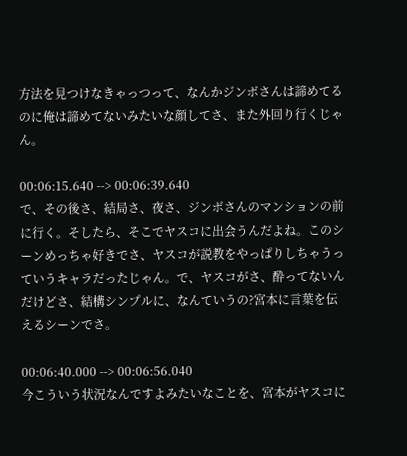方法を見つけなきゃっつって、なんかジンボさんは諦めてるのに俺は諦めてないみたいな顔してさ、また外回り行くじゃん。

00:06:15.640 --> 00:06:39.640
で、その後さ、結局さ、夜さ、ジンボさんのマンションの前に行く。そしたら、そこでヤスコに出会うんだよね。このシーンめっちゃ好きでさ、ヤスコが説教をやっぱりしちゃうっていうキャラだったじゃん。で、ヤスコがさ、酔ってないんだけどさ、結構シンプルに、なんていうの?宮本に言葉を伝えるシーンでさ。

00:06:40.000 --> 00:06:56.040
今こういう状況なんですよみたいなことを、宮本がヤスコに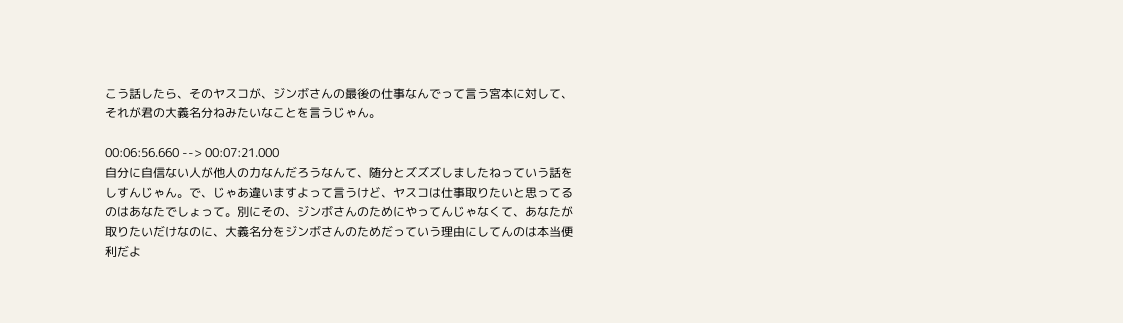こう話したら、そのヤスコが、ジンボさんの最後の仕事なんでって言う宮本に対して、それが君の大義名分ねみたいなことを言うじゃん。

00:06:56.660 --> 00:07:21.000
自分に自信ない人が他人の力なんだろうなんて、随分とズズズしましたねっていう話をしすんじゃん。で、じゃあ違いますよって言うけど、ヤスコは仕事取りたいと思ってるのはあなたでしょって。別にその、ジンボさんのためにやってんじゃなくて、あなたが取りたいだけなのに、大義名分をジンボさんのためだっていう理由にしてんのは本当便利だよ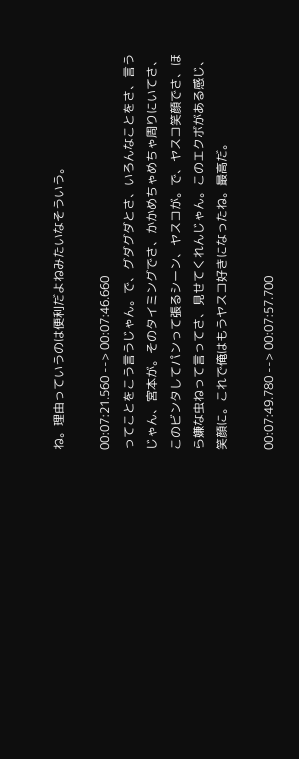ね。理由っていうのは便利だよねみたいなそういう。

00:07:21.560 --> 00:07:46.660
ってことをこう言うじゃん。で、グダグダとさ、いろんなことをさ、言うじゃん、宮本が。そのタイミングでさ、かかめちゃめちゃ周りにいてさ、このビンタしてパンって張るシーン、ヤスコが。で、ヤスコ笑顔でさ、ほら嫌な虫ねって言ってさ、見せてくれんじゃん。このエクボがある感じ、笑顔に。これで俺はもうヤスコ好きになったね。最高だ。

00:07:49.780 --> 00:07:57.700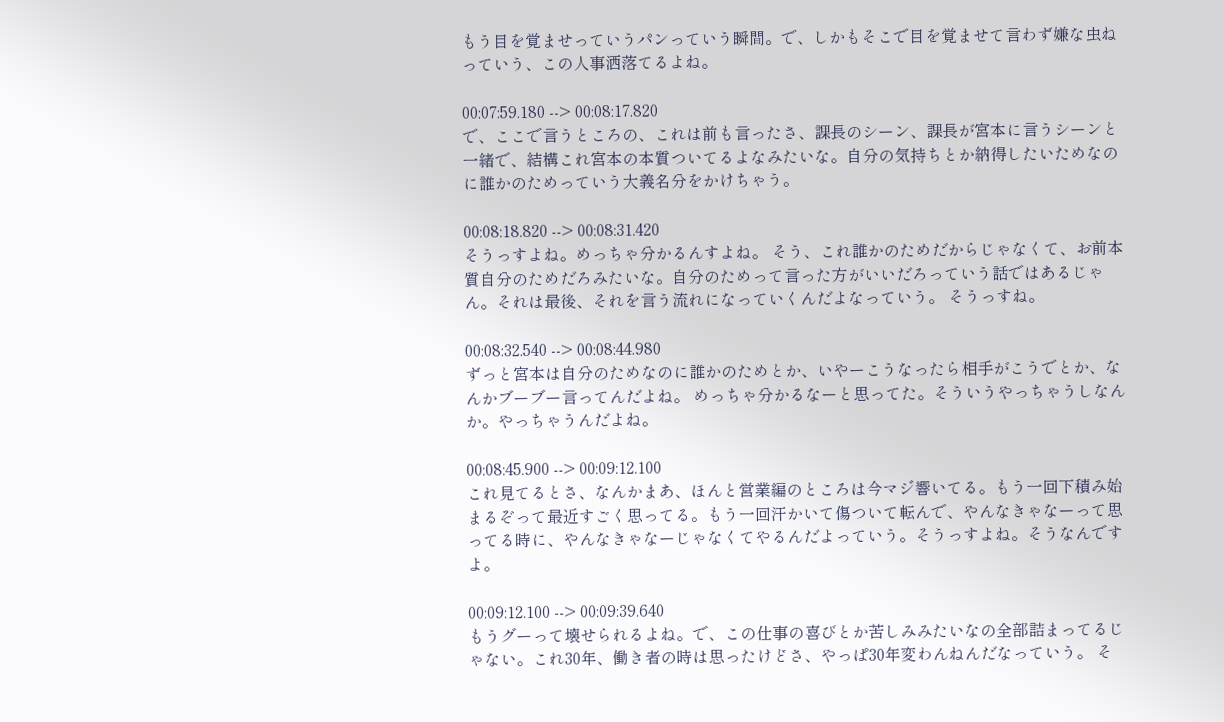もう目を覚ませっていうパンっていう瞬間。で、しかもそこで目を覚ませて言わず嫌な虫ねっていう、この人事洒落てるよね。

00:07:59.180 --> 00:08:17.820
で、ここで言うところの、これは前も言ったさ、課長のシーン、課長が宮本に言うシーンと一緒で、結構これ宮本の本質ついてるよなみたいな。自分の気持ちとか納得したいためなのに誰かのためっていう大義名分をかけちゃう。

00:08:18.820 --> 00:08:31.420
そうっすよね。めっちゃ分かるんすよね。 そう、これ誰かのためだからじゃなくて、お前本質自分のためだろみたいな。自分のためって言った方がいいだろっていう話ではあるじゃん。それは最後、それを言う流れになっていくんだよなっていう。 そうっすね。

00:08:32.540 --> 00:08:44.980
ずっと宮本は自分のためなのに誰かのためとか、いやーこうなったら相手がこうでとか、なんかブーブー言ってんだよね。 めっちゃ分かるなーと思ってた。そういうやっちゃうしなんか。やっちゃうんだよね。

00:08:45.900 --> 00:09:12.100
これ見てるとさ、なんかまあ、ほんと営業編のところは今マジ響いてる。もう一回下積み始まるぞって最近すごく思ってる。もう一回汗かいて傷ついて転んで、やんなきゃなーって思ってる時に、やんなきゃなーじゃなくてやるんだよっていう。そうっすよね。そうなんですよ。

00:09:12.100 --> 00:09:39.640
もうグーって壊せられるよね。で、この仕事の喜びとか苦しみみたいなの全部詰まってるじゃない。これ30年、働き者の時は思ったけどさ、やっぱ30年変わんねんだなっていう。 そ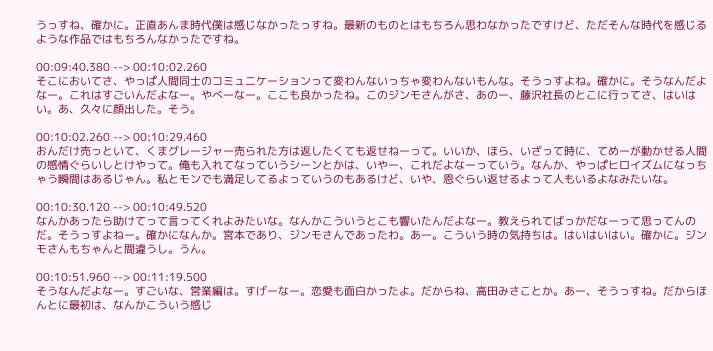うっすね、確かに。正直あんま時代僕は感じなかったっすね。最新のものとはもちろん思わなかったですけど、ただそんな時代を感じるような作品ではもちろんなかったですね。

00:09:40.380 --> 00:10:02.260
そこにおいてさ、やっぱ人間同士のコミュニケーションって変わんないっちゃ変わんないもんな。そうっすよね。確かに。そうなんだよなー。これはすごいんだよなー。やべーなー。ここも良かったね。このジンモさんがさ、あのー、藤沢社長のとこに行ってさ、はいはい。あ、久々に顔出した。そう。

00:10:02.260 --> 00:10:29.460
おんだけ売っといて、くまグレージャー売られた方は返したくても返せねーって。いいか、ほら、いざって時に、てめーが動かせる人間の感情ぐらいしとけやって。俺も入れてなっていうシーンとかは、いやー、これだよなーっていう。なんか、やっぱヒロイズムになっちゃう瞬間はあるじゃん。私とモンでも満足してるよっていうのもあるけど、いや、恩ぐらい返せるよって人もいるよなみたいな。

00:10:30.120 --> 00:10:49.520
なんかあったら助けてって言ってくれよみたいな。なんかこういうとこも響いたんだよなー。教えられてばっかだなーって思ってんのだ。そうっすよねー。確かになんか。宮本であり、ジンモさんであったわ。あー。こういう時の気持ちは。はいはいはい。確かに。ジンモさんもちゃんと間違うし。うん。

00:10:51.960 --> 00:11:19.500
そうなんだよなー。すごいな、営業編は。すげーなー。恋愛も面白かったよ。だからね、高田みさことか。あー、そうっすね。だからほんとに最初は、なんかこういう感じ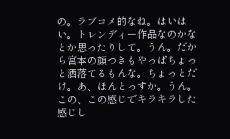の。ラブコメ的なね。はいはい。トレンディー作品なのかなとか思ったりして。うん。だから宮本の顔つきもやっぱちょっと洒落てるもんな。ちょっとだけ。あ、ほんとっすか。うん。この、この感じでキラキラした感じし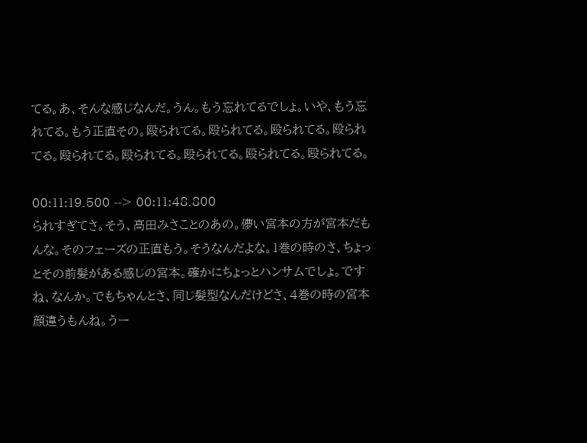てる。あ、そんな感じなんだ。うん。もう忘れてるでしょ。いや、もう忘れてる。もう正直その。殴られてる。殴られてる。殴られてる。殴られてる。殴られてる。殴られてる。殴られてる。殴られてる。殴られてる。

00:11:19.500 --> 00:11:48.800
られすぎてさ。そう、高田みさことのあの。儚い宮本の方が宮本だもんな。そのフェーズの正直もう。そうなんだよな。1巻の時のさ、ちょっとその前髪がある感じの宮本。確かにちょっとハンサムでしょ。ですね、なんか。でもちゃんとさ、同じ髪型なんだけどさ、4巻の時の宮本顔違うもんね。うー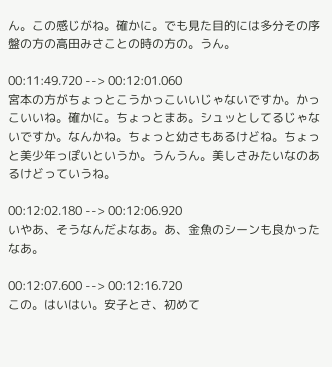ん。この感じがね。確かに。でも見た目的には多分その序盤の方の高田みさことの時の方の。うん。

00:11:49.720 --> 00:12:01.060
宮本の方がちょっとこうかっこいいじゃないですか。かっこいいね。確かに。ちょっとまあ。シュッとしてるじゃないですか。なんかね。ちょっと幼さもあるけどね。ちょっと美少年っぽいというか。うんうん。美しさみたいなのあるけどっていうね。

00:12:02.180 --> 00:12:06.920
いやあ、そうなんだよなあ。あ、金魚のシーンも良かったなあ。

00:12:07.600 --> 00:12:16.720
この。はいはい。安子とさ、初めて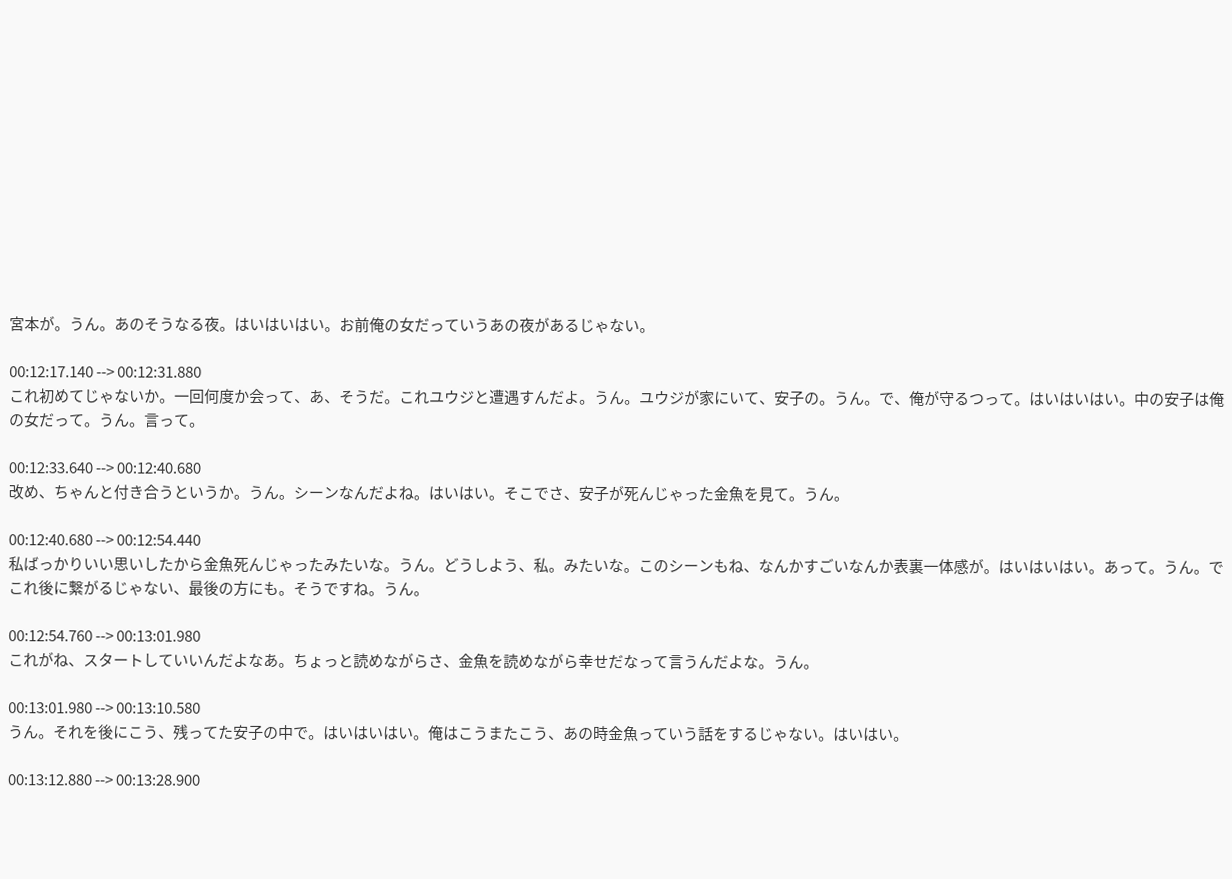宮本が。うん。あのそうなる夜。はいはいはい。お前俺の女だっていうあの夜があるじゃない。

00:12:17.140 --> 00:12:31.880
これ初めてじゃないか。一回何度か会って、あ、そうだ。これユウジと遭遇すんだよ。うん。ユウジが家にいて、安子の。うん。で、俺が守るつって。はいはいはい。中の安子は俺の女だって。うん。言って。

00:12:33.640 --> 00:12:40.680
改め、ちゃんと付き合うというか。うん。シーンなんだよね。はいはい。そこでさ、安子が死んじゃった金魚を見て。うん。

00:12:40.680 --> 00:12:54.440
私ばっかりいい思いしたから金魚死んじゃったみたいな。うん。どうしよう、私。みたいな。このシーンもね、なんかすごいなんか表裏一体感が。はいはいはい。あって。うん。でこれ後に繋がるじゃない、最後の方にも。そうですね。うん。

00:12:54.760 --> 00:13:01.980
これがね、スタートしていいんだよなあ。ちょっと読めながらさ、金魚を読めながら幸せだなって言うんだよな。うん。

00:13:01.980 --> 00:13:10.580
うん。それを後にこう、残ってた安子の中で。はいはいはい。俺はこうまたこう、あの時金魚っていう話をするじゃない。はいはい。

00:13:12.880 --> 00:13:28.900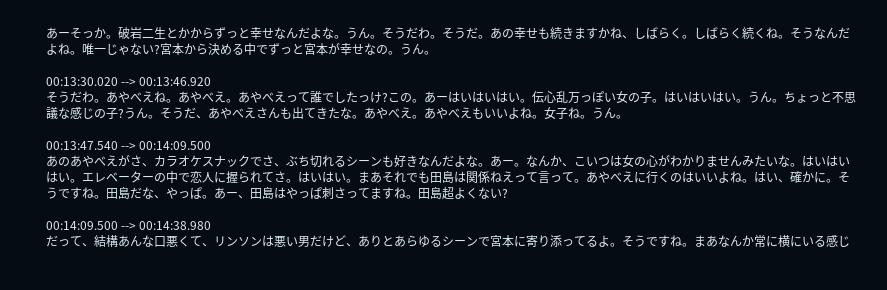あーそっか。破岩二生とかからずっと幸せなんだよな。うん。そうだわ。そうだ。あの幸せも続きますかね、しばらく。しばらく続くね。そうなんだよね。唯一じゃない?宮本から決める中でずっと宮本が幸せなの。うん。

00:13:30.020 --> 00:13:46.920
そうだわ。あやべえね。あやべえ。あやべえって誰でしたっけ?この。あーはいはいはい。伝心乱万っぽい女の子。はいはいはい。うん。ちょっと不思議な感じの子?うん。そうだ、あやべえさんも出てきたな。あやべえ。あやべえもいいよね。女子ね。うん。

00:13:47.540 --> 00:14:09.500
あのあやべえがさ、カラオケスナックでさ、ぶち切れるシーンも好きなんだよな。あー。なんか、こいつは女の心がわかりませんみたいな。はいはいはい。エレベーターの中で恋人に握られてさ。はいはい。まあそれでも田島は関係ねえって言って。あやべえに行くのはいいよね。はい、確かに。そうですね。田島だな、やっぱ。あー、田島はやっぱ刺さってますね。田島超よくない?

00:14:09.500 --> 00:14:38.980
だって、結構あんな口悪くて、リンソンは悪い男だけど、ありとあらゆるシーンで宮本に寄り添ってるよ。そうですね。まあなんか常に横にいる感じ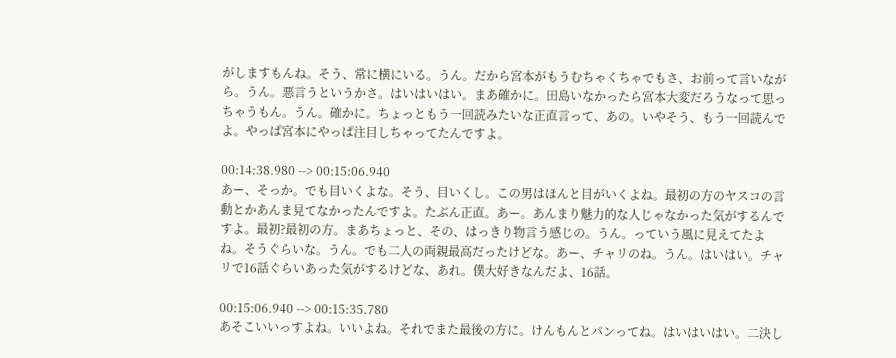がしますもんね。そう、常に横にいる。うん。だから宮本がもうむちゃくちゃでもさ、お前って言いながら。うん。悪言うというかさ。はいはいはい。まあ確かに。田島いなかったら宮本大変だろうなって思っちゃうもん。うん。確かに。ちょっともう一回読みたいな正直言って、あの。いやそう、もう一回読んでよ。やっぱ宮本にやっぱ注目しちゃってたんですよ。

00:14:38.980 --> 00:15:06.940
あー、そっか。でも目いくよな。そう、目いくし。この男はほんと目がいくよね。最初の方のヤスコの言動とかあんま見てなかったんですよ。たぶん正直。あー。あんまり魅力的な人じゃなかった気がするんですよ。最初?最初の方。まあちょっと、その、はっきり物言う感じの。うん。っていう風に見えてたよね。そうぐらいな。うん。でも二人の両親最高だったけどな。あー、チャリのね。うん。はいはい。チャリで16話ぐらいあった気がするけどな、あれ。僕大好きなんだよ、16話。

00:15:06.940 --> 00:15:35.780
あそこいいっすよね。いいよね。それでまた最後の方に。けんもんとパンってね。はいはいはい。二決し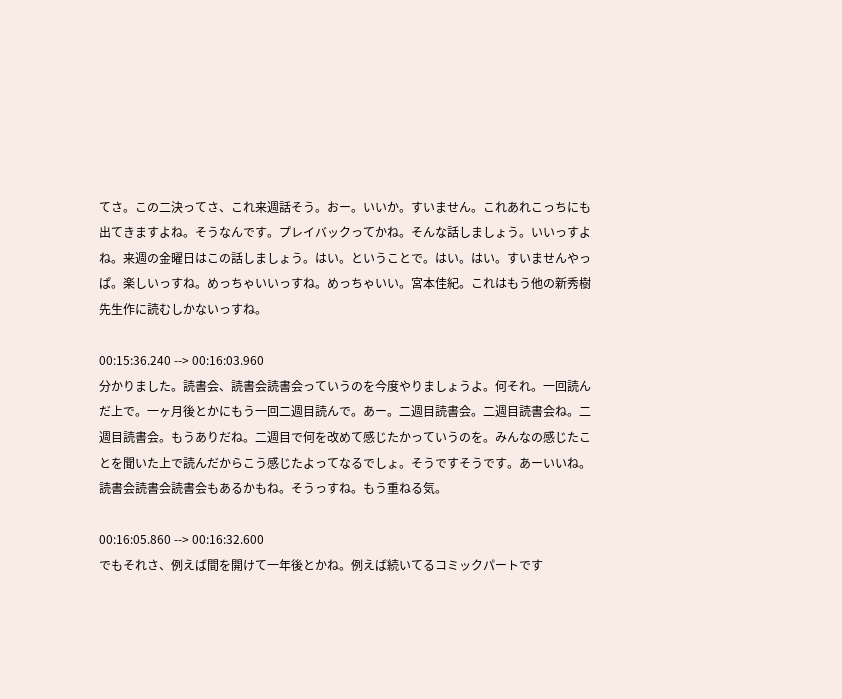てさ。この二決ってさ、これ来週話そう。おー。いいか。すいません。これあれこっちにも出てきますよね。そうなんです。プレイバックってかね。そんな話しましょう。いいっすよね。来週の金曜日はこの話しましょう。はい。ということで。はい。はい。すいませんやっぱ。楽しいっすね。めっちゃいいっすね。めっちゃいい。宮本佳紀。これはもう他の新秀樹先生作に読むしかないっすね。

00:15:36.240 --> 00:16:03.960
分かりました。読書会、読書会読書会っていうのを今度やりましょうよ。何それ。一回読んだ上で。一ヶ月後とかにもう一回二週目読んで。あー。二週目読書会。二週目読書会ね。二週目読書会。もうありだね。二週目で何を改めて感じたかっていうのを。みんなの感じたことを聞いた上で読んだからこう感じたよってなるでしょ。そうですそうです。あーいいね。読書会読書会読書会もあるかもね。そうっすね。もう重ねる気。

00:16:05.860 --> 00:16:32.600
でもそれさ、例えば間を開けて一年後とかね。例えば続いてるコミックパートです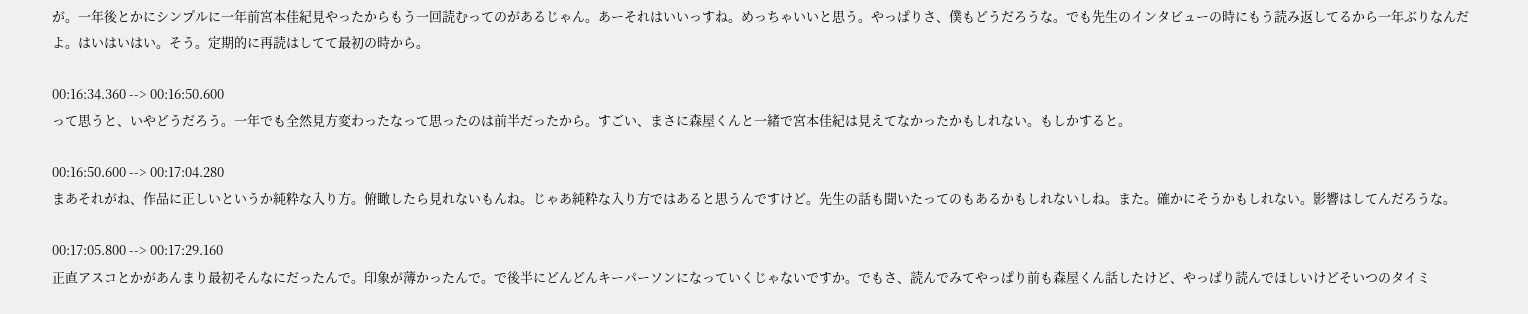が。一年後とかにシンプルに一年前宮本佳紀見やったからもう一回読むってのがあるじゃん。あーそれはいいっすね。めっちゃいいと思う。やっぱりさ、僕もどうだろうな。でも先生のインタビューの時にもう読み返してるから一年ぶりなんだよ。はいはいはい。そう。定期的に再読はしてて最初の時から。

00:16:34.360 --> 00:16:50.600
って思うと、いやどうだろう。一年でも全然見方変わったなって思ったのは前半だったから。すごい、まさに森屋くんと一緒で宮本佳紀は見えてなかったかもしれない。もしかすると。

00:16:50.600 --> 00:17:04.280
まあそれがね、作品に正しいというか純粋な入り方。俯瞰したら見れないもんね。じゃあ純粋な入り方ではあると思うんですけど。先生の話も聞いたってのもあるかもしれないしね。また。確かにそうかもしれない。影響はしてんだろうな。

00:17:05.800 --> 00:17:29.160
正直アスコとかがあんまり最初そんなにだったんで。印象が薄かったんで。で後半にどんどんキーパーソンになっていくじゃないですか。でもさ、読んでみてやっぱり前も森屋くん話したけど、やっぱり読んでほしいけどそいつのタイミ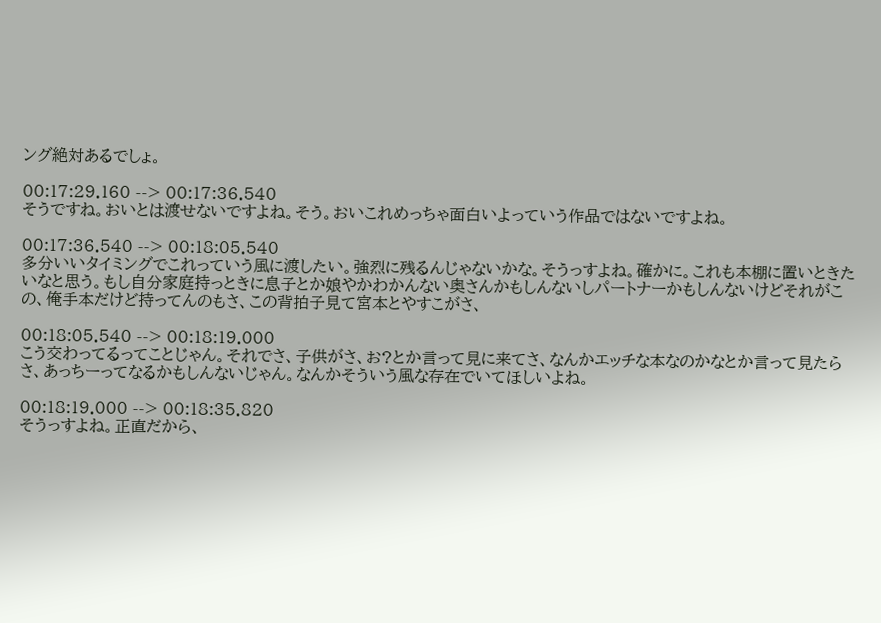ング絶対あるでしょ。

00:17:29.160 --> 00:17:36.540
そうですね。おいとは渡せないですよね。そう。おいこれめっちゃ面白いよっていう作品ではないですよね。

00:17:36.540 --> 00:18:05.540
多分いいタイミングでこれっていう風に渡したい。強烈に残るんじゃないかな。そうっすよね。確かに。これも本棚に置いときたいなと思う。もし自分家庭持っときに息子とか娘やかわかんない奥さんかもしんないしパートナーかもしんないけどそれがこの、俺手本だけど持ってんのもさ、この背拍子見て宮本とやすこがさ、

00:18:05.540 --> 00:18:19.000
こう交わってるってことじゃん。それでさ、子供がさ、お?とか言って見に来てさ、なんかエッチな本なのかなとか言って見たらさ、あっちーってなるかもしんないじゃん。なんかそういう風な存在でいてほしいよね。

00:18:19.000 --> 00:18:35.820
そうっすよね。正直だから、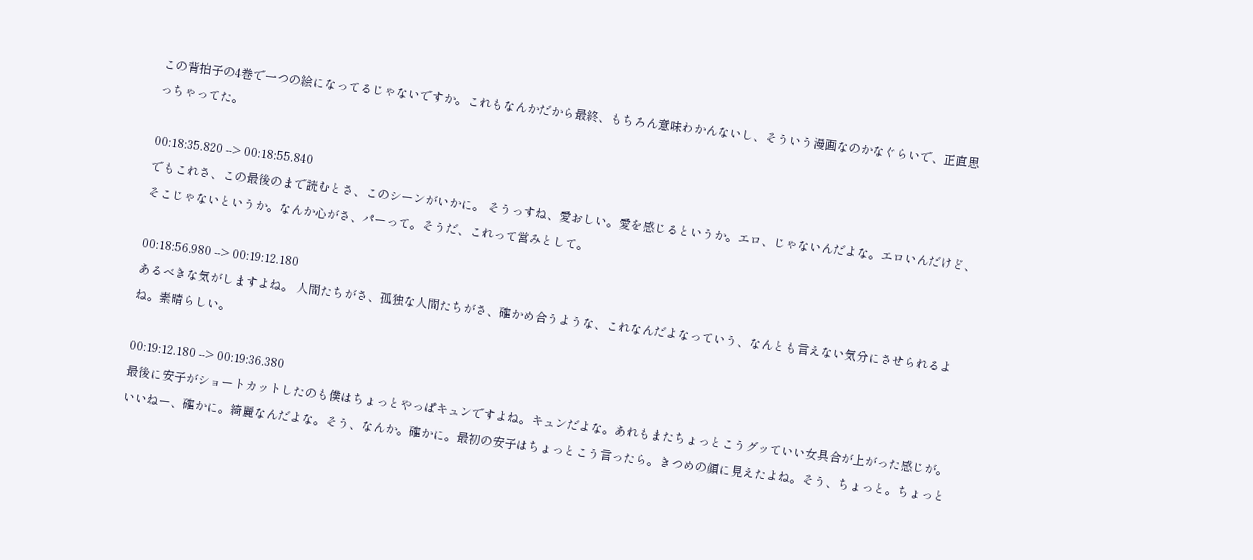この背拍子の4巻で一つの絵になってるじゃないですか。これもなんかだから最終、もちろん意味わかんないし、そういう漫画なのかなぐらいで、正直思っちゃってた。

00:18:35.820 --> 00:18:55.840
でもこれさ、この最後のまで読むとさ、このシーンがいかに。 そうっすね、愛おしい。愛を感じるというか。エロ、じゃないんだよな。エロいんだけど、そこじゃないというか。なんか心がさ、パーって。そうだ、これって営みとして。

00:18:56.980 --> 00:19:12.180
あるべきな気がしますよね。 人間たちがさ、孤独な人間たちがさ、確かめ合うような、これなんだよなっていう、なんとも言えない気分にさせられるよね。素晴らしい。

00:19:12.180 --> 00:19:36.380
最後に安子がショートカットしたのも僕はちょっとやっぱキュンですよね。キュンだよな。あれもまたちょっとこうグッていい女具合が上がった感じが。いいねー、確かに。綺麗なんだよな。そう、なんか。確かに。最初の安子はちょっとこう言ったら。きつめの顔に見えたよね。そう、ちょっと。ちょっと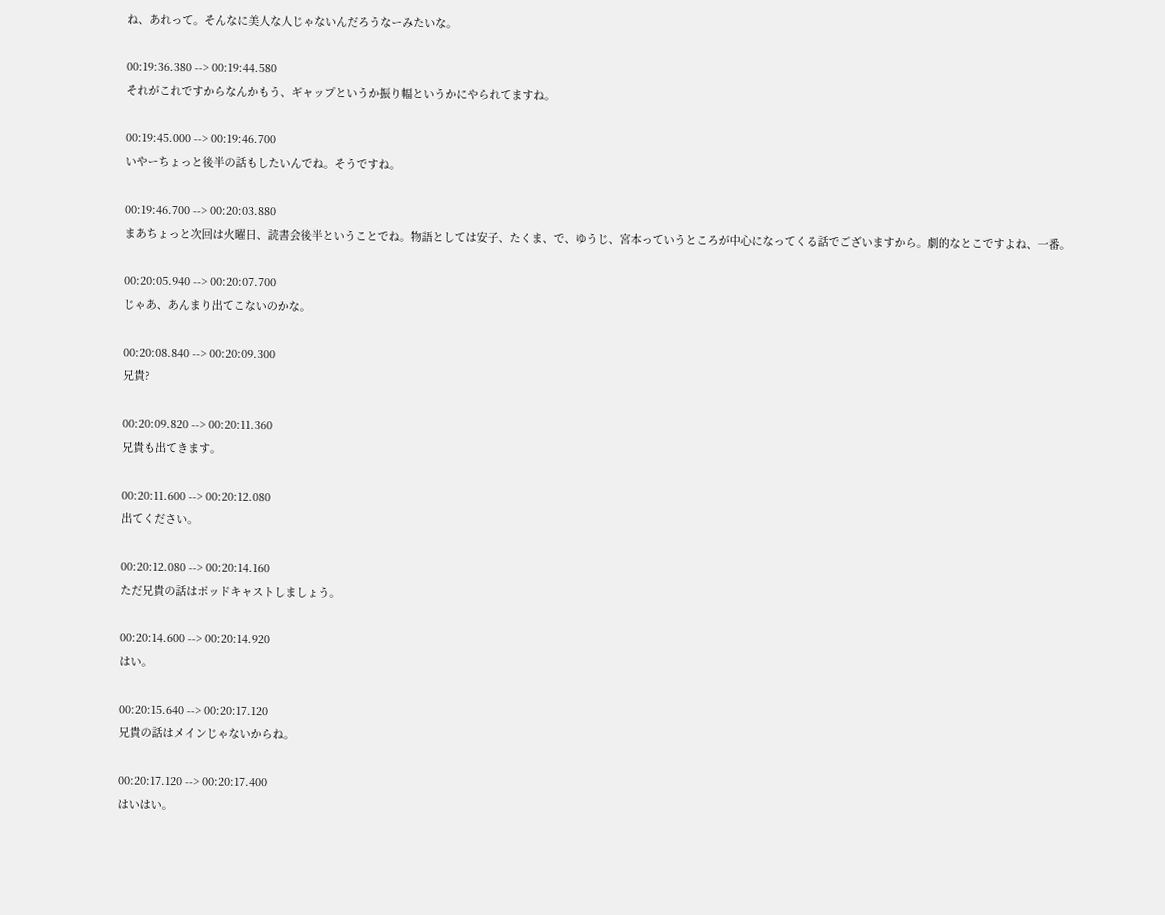ね、あれって。そんなに美人な人じゃないんだろうなーみたいな。

00:19:36.380 --> 00:19:44.580
それがこれですからなんかもう、ギャップというか振り幅というかにやられてますね。

00:19:45.000 --> 00:19:46.700
いやーちょっと後半の話もしたいんでね。そうですね。

00:19:46.700 --> 00:20:03.880
まあちょっと次回は火曜日、読書会後半ということでね。物語としては安子、たくま、で、ゆうじ、宮本っていうところが中心になってくる話でございますから。劇的なとこですよね、一番。

00:20:05.940 --> 00:20:07.700
じゃあ、あんまり出てこないのかな。

00:20:08.840 --> 00:20:09.300
兄貴?

00:20:09.820 --> 00:20:11.360
兄貴も出てきます。

00:20:11.600 --> 00:20:12.080
出てください。

00:20:12.080 --> 00:20:14.160
ただ兄貴の話はポッドキャストしましょう。

00:20:14.600 --> 00:20:14.920
はい。

00:20:15.640 --> 00:20:17.120
兄貴の話はメインじゃないからね。

00:20:17.120 --> 00:20:17.400
はいはい。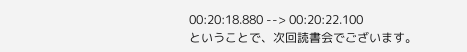00:20:18.880 --> 00:20:22.100
ということで、次回読書会でございます。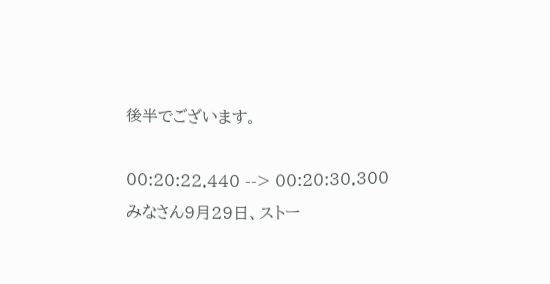後半でございます。

00:20:22.440 --> 00:20:30.300
みなさん9月29日、ストー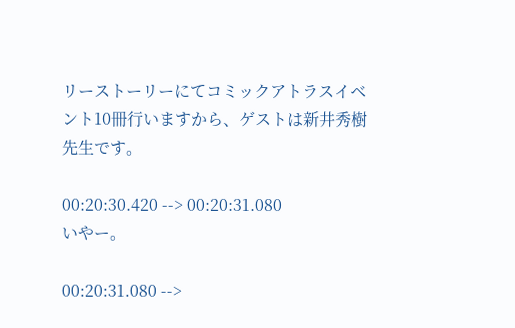リーストーリーにてコミックアトラスイベント10冊行いますから、ゲストは新井秀樹先生です。

00:20:30.420 --> 00:20:31.080
いやー。

00:20:31.080 -->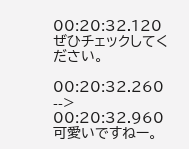00:20:32.120
ぜひチェックしてください。

00:20:32.260 --> 00:20:32.960
可愛いですねー。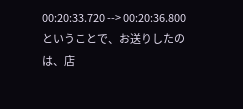00:20:33.720 --> 00:20:36.800
ということで、お送りしたのは、店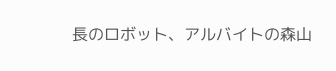長のロボット、アルバイトの森山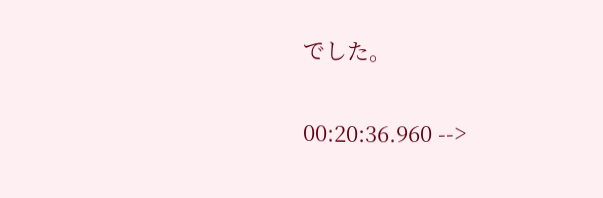でした。

00:20:36.960 -->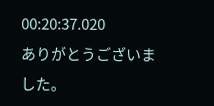00:20:37.020
ありがとうございました。